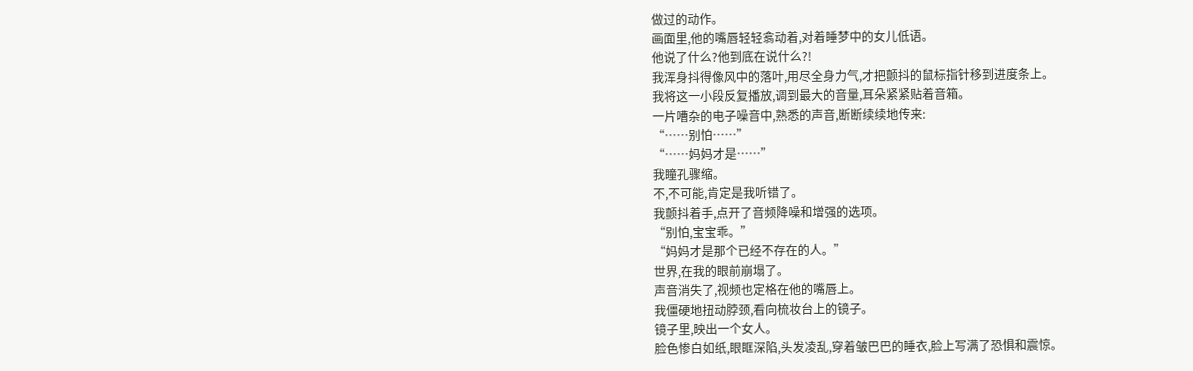做过的动作。
画面里,他的嘴唇轻轻翕动着,对着睡梦中的女儿低语。
他说了什么?他到底在说什么?!
我浑身抖得像风中的落叶,用尽全身力气,才把颤抖的鼠标指针移到进度条上。
我将这一小段反复播放,调到最大的音量,耳朵紧紧贴着音箱。
一片嘈杂的电子噪音中,熟悉的声音,断断续续地传来:
“……别怕……”
“……妈妈才是……”
我瞳孔骤缩。
不,不可能,肯定是我听错了。
我颤抖着手,点开了音频降噪和增强的选项。
“别怕,宝宝乖。”
“妈妈才是那个已经不存在的人。”
世界,在我的眼前崩塌了。
声音消失了,视频也定格在他的嘴唇上。
我僵硬地扭动脖颈,看向梳妆台上的镜子。
镜子里,映出一个女人。
脸色惨白如纸,眼眶深陷,头发凌乱,穿着皱巴巴的睡衣,脸上写满了恐惧和震惊。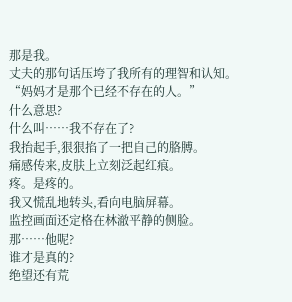那是我。
丈夫的那句话压垮了我所有的理智和认知。
“妈妈才是那个已经不存在的人。”
什么意思?
什么叫……我不存在了?
我抬起手,狠狠掐了一把自己的胳膊。
痛感传来,皮肤上立刻泛起红痕。
疼。是疼的。
我又慌乱地转头,看向电脑屏幕。
监控画面还定格在林澈平静的侧脸。
那……他呢?
谁才是真的?
绝望还有荒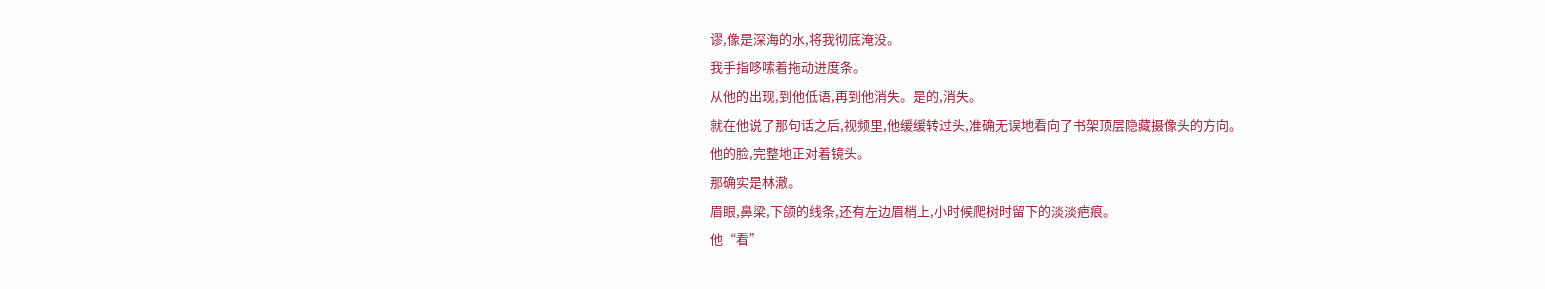谬,像是深海的水,将我彻底淹没。
我手指哆嗦着拖动进度条。
从他的出现,到他低语,再到他消失。是的,消失。
就在他说了那句话之后,视频里,他缓缓转过头,准确无误地看向了书架顶层隐藏摄像头的方向。
他的脸,完整地正对着镜头。
那确实是林澈。
眉眼,鼻梁,下颌的线条,还有左边眉梢上,小时候爬树时留下的淡淡疤痕。
他“看”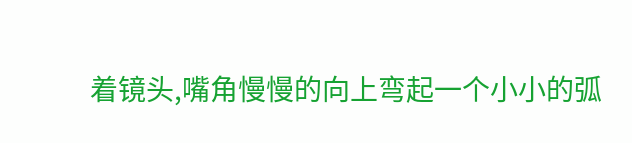着镜头,嘴角慢慢的向上弯起一个小小的弧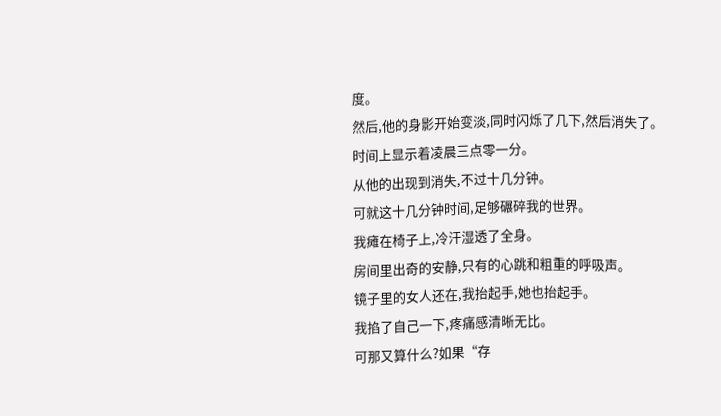度。
然后,他的身影开始变淡,同时闪烁了几下,然后消失了。
时间上显示着凌晨三点零一分。
从他的出现到消失,不过十几分钟。
可就这十几分钟时间,足够碾碎我的世界。
我瘫在椅子上,冷汗湿透了全身。
房间里出奇的安静,只有的心跳和粗重的呼吸声。
镜子里的女人还在,我抬起手,她也抬起手。
我掐了自己一下,疼痛感清晰无比。
可那又算什么?如果“存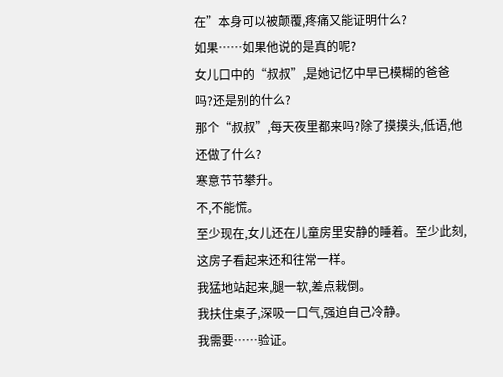在”本身可以被颠覆,疼痛又能证明什么?
如果……如果他说的是真的呢?
女儿口中的“叔叔”,是她记忆中早已模糊的爸爸吗?还是别的什么?
那个“叔叔”,每天夜里都来吗?除了摸摸头,低语,他还做了什么?
寒意节节攀升。
不,不能慌。
至少现在,女儿还在儿童房里安静的睡着。至少此刻,这房子看起来还和往常一样。
我猛地站起来,腿一软,差点栽倒。
我扶住桌子,深吸一口气,强迫自己冷静。
我需要……验证。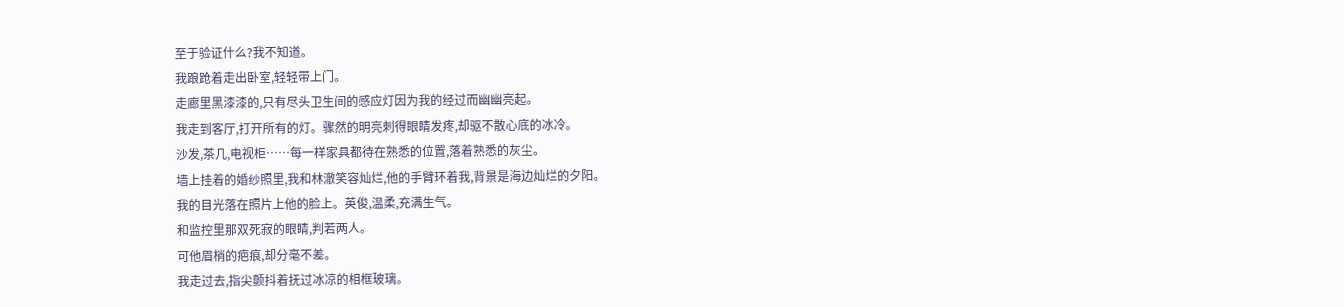至于验证什么?我不知道。
我踉跄着走出卧室,轻轻带上门。
走廊里黑漆漆的,只有尽头卫生间的感应灯因为我的经过而幽幽亮起。
我走到客厅,打开所有的灯。骤然的明亮刺得眼睛发疼,却驱不散心底的冰冷。
沙发,茶几,电视柜……每一样家具都待在熟悉的位置,落着熟悉的灰尘。
墙上挂着的婚纱照里,我和林澈笑容灿烂,他的手臂环着我,背景是海边灿烂的夕阳。
我的目光落在照片上他的脸上。英俊,温柔,充满生气。
和监控里那双死寂的眼睛,判若两人。
可他眉梢的疤痕,却分毫不差。
我走过去,指尖颤抖着抚过冰凉的相框玻璃。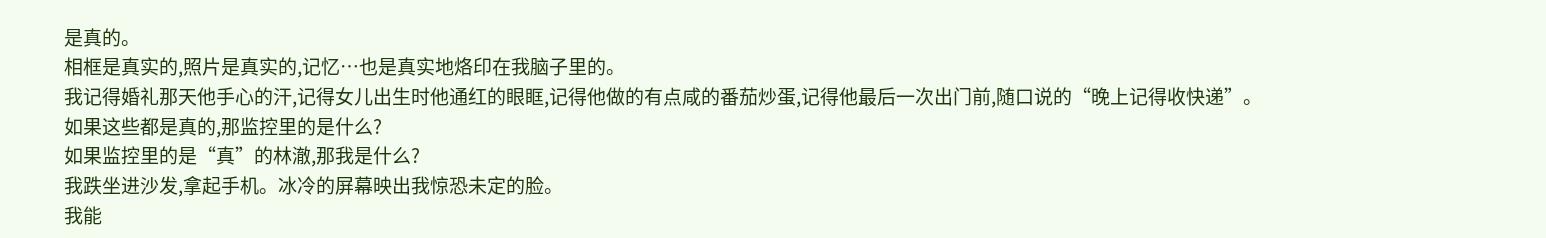是真的。
相框是真实的,照片是真实的,记忆…也是真实地烙印在我脑子里的。
我记得婚礼那天他手心的汗,记得女儿出生时他通红的眼眶,记得他做的有点咸的番茄炒蛋,记得他最后一次出门前,随口说的“晚上记得收快递”。
如果这些都是真的,那监控里的是什么?
如果监控里的是“真”的林澈,那我是什么?
我跌坐进沙发,拿起手机。冰冷的屏幕映出我惊恐未定的脸。
我能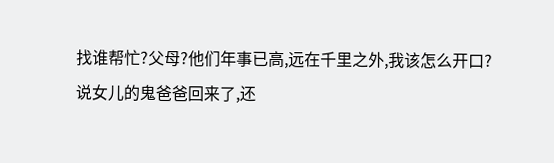找谁帮忙?父母?他们年事已高,远在千里之外,我该怎么开口?
说女儿的鬼爸爸回来了,还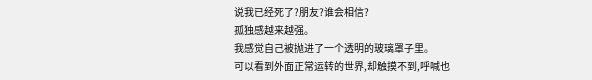说我已经死了?朋友?谁会相信?
孤独感越来越强。
我感觉自己被抛进了一个透明的玻璃罩子里。
可以看到外面正常运转的世界,却触摸不到,呼喊也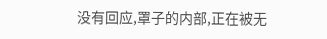没有回应,罩子的内部,正在被无